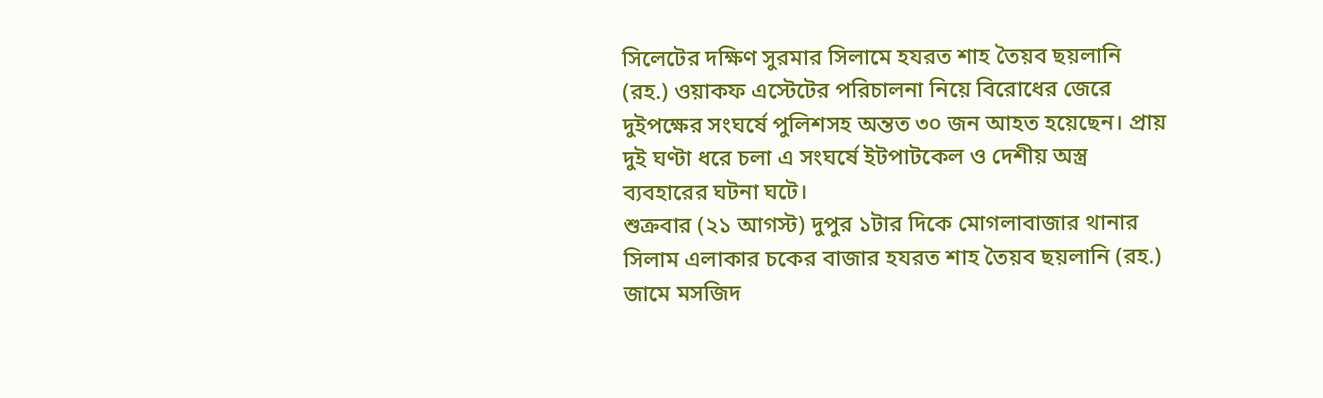সিলেটের দক্ষিণ সুরমার সিলামে হযরত শাহ তৈয়ব ছয়লানি (রহ.) ওয়াকফ এস্টেটের পরিচালনা নিয়ে বিরোধের জেরে দুইপক্ষের সংঘর্ষে পুলিশসহ অন্তত ৩০ জন আহত হয়েছেন। প্রায় দুই ঘণ্টা ধরে চলা এ সংঘর্ষে ইটপাটকেল ও দেশীয় অস্ত্র ব্যবহারের ঘটনা ঘটে।
শুক্রবার (২১ আগস্ট) দুপুর ১টার দিকে মোগলাবাজার থানার সিলাম এলাকার চকের বাজার হযরত শাহ তৈয়ব ছয়লানি (রহ.) জামে মসজিদ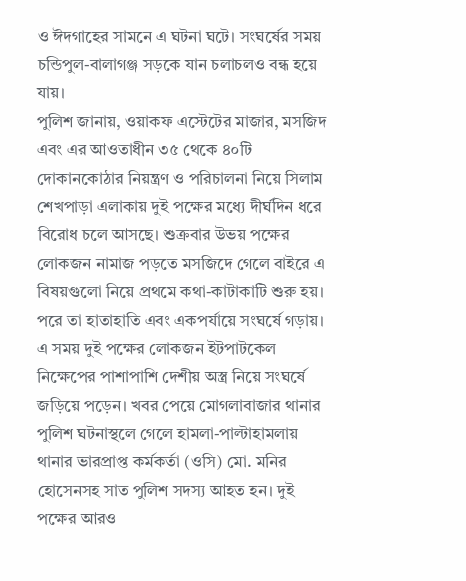ও ঈদগাহের সামনে এ ঘটনা ঘটে। সংঘর্ষের সময় চন্ডিপুল-বালাগঞ্জ সড়কে যান চলাচলও বন্ধ হয়ে যায়।
পুলিশ জানায়, ওয়াকফ এস্টেটের মাজার, মসজিদ এবং এর আওতাধীন ৩৫ থেকে ৪০টি দোকানকোঠার নিয়ন্ত্রণ ও পরিচালনা নিয়ে সিলাম শেখপাড়া এলাকায় দুই পক্ষের মধ্যে দীর্ঘদিন ধরে বিরোধ চলে আসছে। শুক্রবার উভয় পক্ষের লোকজন নামাজ পড়তে মসজিদে গেলে বাইরে এ বিষয়গুলো নিয়ে প্রথমে কথা-কাটাকাটি শুরু হয়। পরে তা হাতাহাতি এবং একপর্যায়ে সংঘর্ষে গড়ায়।
এ সময় দুই পক্ষের লোকজন ইটপাটকেল নিক্ষেপের পাশাপাশি দেশীয় অস্ত্র নিয়ে সংঘর্ষে জড়িয়ে পড়েন। খবর পেয়ে মোগলাবাজার থানার পুলিশ ঘটনাস্থলে গেলে হামলা-পাল্টাহামলায় থানার ভারপ্রাপ্ত কর্মকর্তা (ওসি) মো. মনির হোসেনসহ সাত পুলিশ সদস্য আহত হন। দুই পক্ষের আরও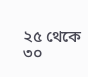২৫ থেকে ৩০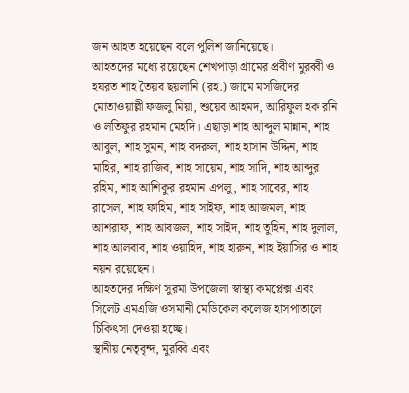জন আহত হয়েছেন বলে পুলিশ জানিয়েছে।
আহতদের মধ্যে রয়েছেন শেখপাড়া গ্রামের প্রবীণ মুরব্বী ও হযরত শাহ তৈয়ব ছয়লানি (রহ.) জামে মসজিদের মোতাওয়াল্লী ফজলু মিয়া, শুয়েব আহমদ, আরিফুল হক রনি ও লতিফুর রহমান মেহদি। এছাড়া শাহ আব্দুল মান্নান, শাহ আবুল, শাহ সুমন, শাহ বদরুল, শাহ হাসান উদ্দিন, শাহ মাহির, শাহ রাজিব, শাহ সায়েম, শাহ সাদি, শাহ আব্দুর রহিম, শাহ আশিকুর রহমান এপলু, শাহ সাবের, শাহ রাসেল, শাহ ফাহিম, শাহ সাইফ, শাহ আজমল, শাহ আশরাফ, শাহ আবজল, শাহ সাইদ, শাহ তুহিন, শাহ দুলাল, শাহ আলবাব, শাহ ওয়াহিদ, শাহ হারুন, শাহ ইয়াসির ও শাহ নয়ন রয়েছেন।
আহতদের দক্ষিণ সুরমা উপজেলা স্বাস্থ্য কমপ্লেক্স এবং সিলেট এমএজি ওসমানী মেডিকেল কলেজ হাসপাতালে চিকিৎসা দেওয়া হচ্ছে।
স্থানীয় নেতৃবৃন্দ, মুরব্বি এবং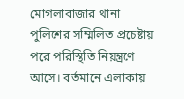মোগলাবাজার থানা পুলিশের সম্মিলিত প্রচেষ্টায় পরে পরিস্থিতি নিয়ন্ত্রণে আসে। বর্তমানে এলাকায়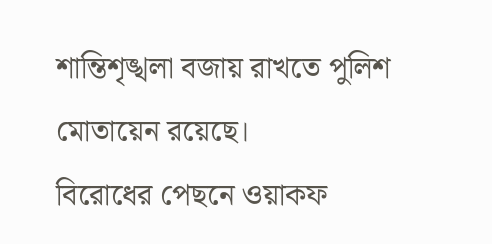শান্তিশৃঙ্খলা বজায় রাখতে পুলিশ মোতায়েন রয়েছে।
বিরোধের পেছনে ওয়াকফ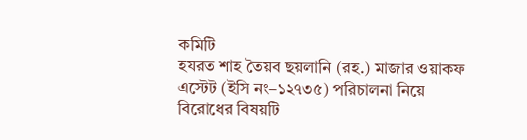কমিটি
হযরত শাহ তৈয়ব ছয়লানি (রহ.) মাজার ওয়াকফ এস্টেট (ইসি নং–১২৭৩৫) পরিচালনা নিয়ে বিরোধের বিষয়টি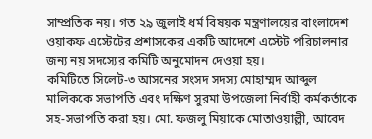সাম্প্রতিক নয়। গত ২৯ জুলাই ধর্ম বিষয়ক মন্ত্রণালয়ের বাংলাদেশ ওয়াকফ এস্টেটের প্রশাসকের একটি আদেশে এস্টেট পরিচালনার জন্য নয় সদস্যের কমিটি অনুমোদন দেওয়া হয়।
কমিটিতে সিলেট-৩ আসনের সংসদ সদস্য মোহাম্মদ আব্দুল মালিককে সভাপতি এবং দক্ষিণ সুরমা উপজেলা নির্বাহী কর্মকর্তাকে সহ-সভাপতি করা হয়। মো. ফজলু মিয়াকে মোতাওয়াল্লী, আবেদ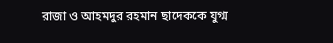রাজা ও আহমদুর রহমান ছাদেককে যুগ্ম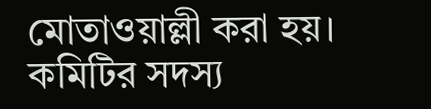মোতাওয়াল্লী করা হয়। কমিটির সদস্য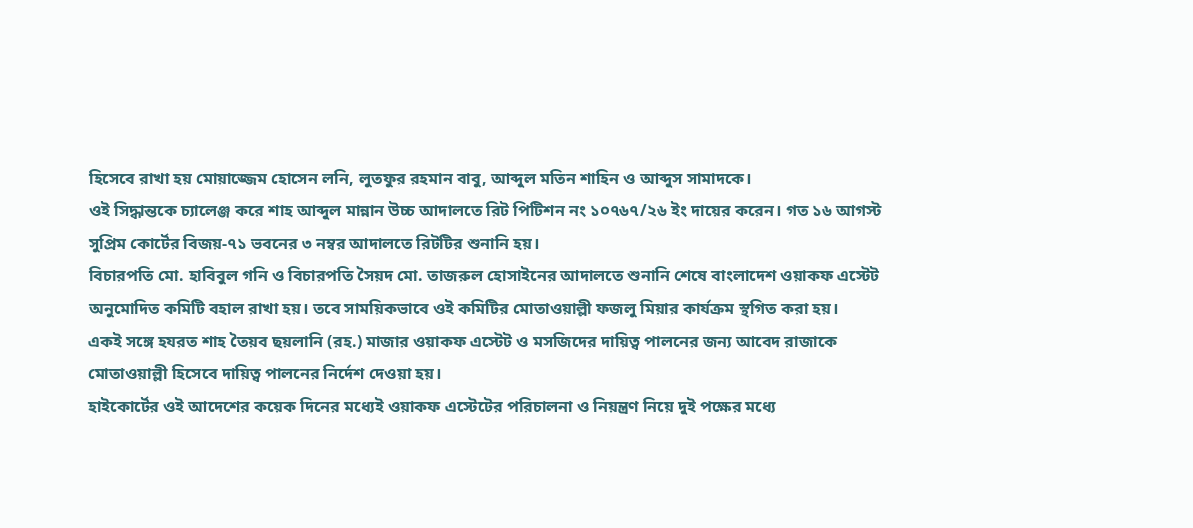হিসেবে রাখা হয় মোয়াজ্জেম হোসেন লনি, লুতফুর রহমান বাবু, আব্দুল মতিন শাহিন ও আব্দুস সামাদকে।
ওই সিদ্ধান্তকে চ্যালেঞ্জ করে শাহ আব্দুল মান্নান উচ্চ আদালতে রিট পিটিশন নং ১০৭৬৭/২৬ ইং দায়ের করেন। গত ১৬ আগস্ট সুপ্রিম কোর্টের বিজয়-৭১ ভবনের ৩ নম্বর আদালতে রিটটির শুনানি হয়।
বিচারপতি মো. হাবিবুল গনি ও বিচারপতি সৈয়দ মো. তাজরুল হোসাইনের আদালতে শুনানি শেষে বাংলাদেশ ওয়াকফ এস্টেট অনুমোদিত কমিটি বহাল রাখা হয়। তবে সাময়িকভাবে ওই কমিটির মোতাওয়াল্লী ফজলু মিয়ার কার্যক্রম স্থগিত করা হয়।
একই সঙ্গে হযরত শাহ তৈয়ব ছয়লানি (রহ.) মাজার ওয়াকফ এস্টেট ও মসজিদের দায়িত্ব পালনের জন্য আবেদ রাজাকে মোতাওয়াল্লী হিসেবে দায়িত্ব পালনের নির্দেশ দেওয়া হয়।
হাইকোর্টের ওই আদেশের কয়েক দিনের মধ্যেই ওয়াকফ এস্টেটের পরিচালনা ও নিয়ন্ত্রণ নিয়ে দুই পক্ষের মধ্যে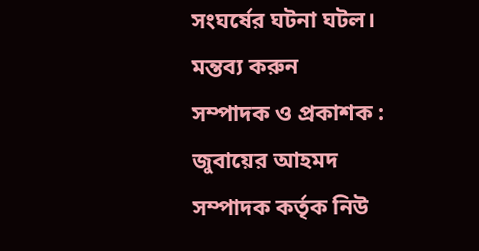সংঘর্ষের ঘটনা ঘটল।
মন্তব্য করুন
সম্পাদক ও প্রকাশক : জুবায়ের আহমদ
সম্পাদক কর্তৃক নিউ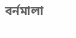বর্নমালা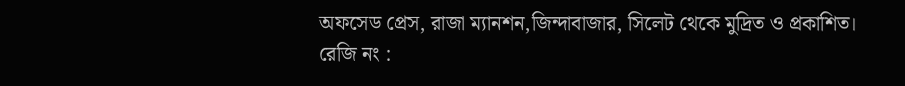অফসেড প্রেস, রাজা ম্যানশন,জিন্দাবাজার, সিলেট থেকে মুদ্রিত ও প্রকাশিত।
রেজি নং :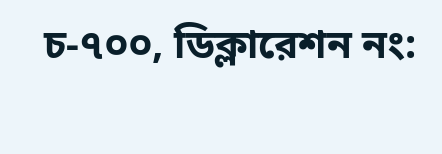চ-৭০০, ডিক্লারেশন নং: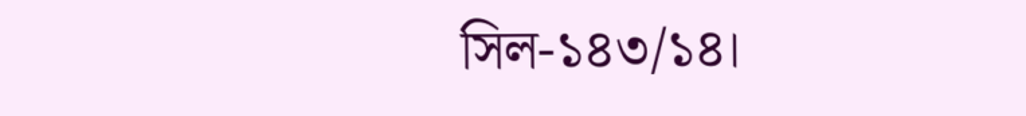সিল-১৪৩/১৪।